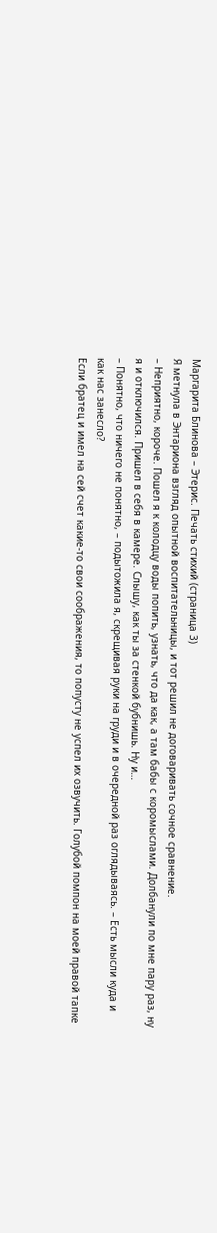Маргарита Блинова – Этерис. Печать стихий (страница 3)
Я метнула в Энтариона взгляд опытной воспитательницы, и тот решил не договаривать сочное сравнение.
– Неприятно, короче. Пошел я к колодцу воды попить, узнать, что да как, а там бабы с коромыслами. Долбанули по мне пару раз, ну я и отключился. Пришел в себя в камере. Слышу, как ты за стенкой бубнишь. Ну и…
– Понятно, что ничего не понятно, – подытожила я, скрещивая руки на груди и в очередной раз оглядываясь. – Есть мысли куда и как нас занесло?
Если братец и имел на сей счет какие-то свои соображения, то попусту не успел их озвучить. Голубой помпон на моей правой тапке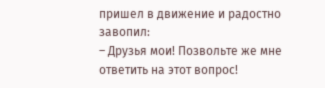пришел в движение и радостно завопил:
– Друзья мои! Позвольте же мне ответить на этот вопрос!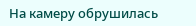На камеру обрушилась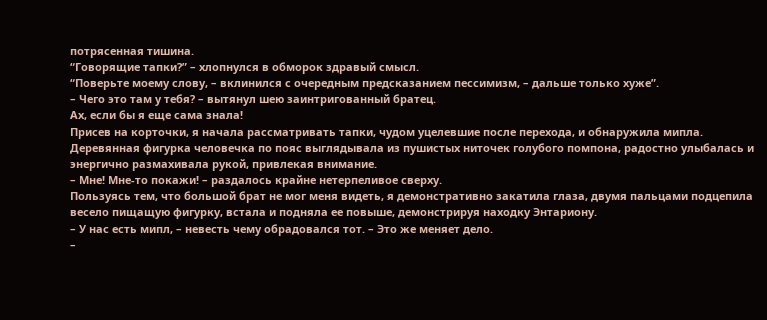потрясенная тишина.
“Говорящие тапки?” – хлопнулся в обморок здравый смысл.
“Поверьте моему слову, – вклинился с очередным предсказанием пессимизм, – дальше только хуже”.
– Чего это там у тебя? – вытянул шею заинтригованный братец.
Ах, если бы я еще сама знала!
Присев на корточки, я начала рассматривать тапки, чудом уцелевшие после перехода, и обнаружила мипла. Деревянная фигурка человечка по пояс выглядывала из пушистых ниточек голубого помпона, радостно улыбалась и энергично размахивала рукой, привлекая внимание.
– Мне! Мне-то покажи! – раздалось крайне нетерпеливое сверху.
Пользуясь тем, что большой брат не мог меня видеть, я демонстративно закатила глаза, двумя пальцами подцепила весело пищащую фигурку, встала и подняла ее повыше, демонстрируя находку Энтариону.
– У нас есть мипл, – невесть чему обрадовался тот. – Это же меняет дело.
–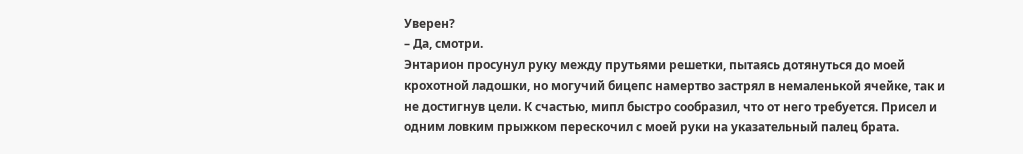Уверен?
– Да, смотри.
Энтарион просунул руку между прутьями решетки, пытаясь дотянуться до моей крохотной ладошки, но могучий бицепс намертво застрял в немаленькой ячейке, так и не достигнув цели. К счастью, мипл быстро сообразил, что от него требуется. Присел и одним ловким прыжком перескочил с моей руки на указательный палец брата.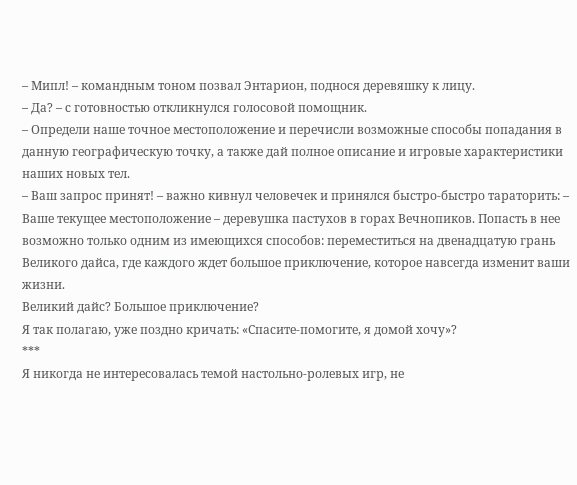– Мипл! – командным тоном позвал Энтарион, поднося деревяшку к лицу.
– Да? – с готовностью откликнулся голосовой помощник.
– Определи наше точное местоположение и перечисли возможные способы попадания в данную географическую точку, а также дай полное описание и игровые характеристики наших новых тел.
– Ваш запрос принят! – важно кивнул человечек и принялся быстро-быстро тараторить: – Ваше текущее местоположение – деревушка пастухов в горах Вечнопиков. Попасть в нее возможно только одним из имеющихся способов: переместиться на двенадцатую грань Великого дайса, где каждого ждет большое приключение, которое навсегда изменит ваши жизни.
Великий дайс? Большое приключение?
Я так полагаю, уже поздно кричать: «Спасите-помогите, я домой хочу»?
***
Я никогда не интересовалась темой настольно-ролевых игр, не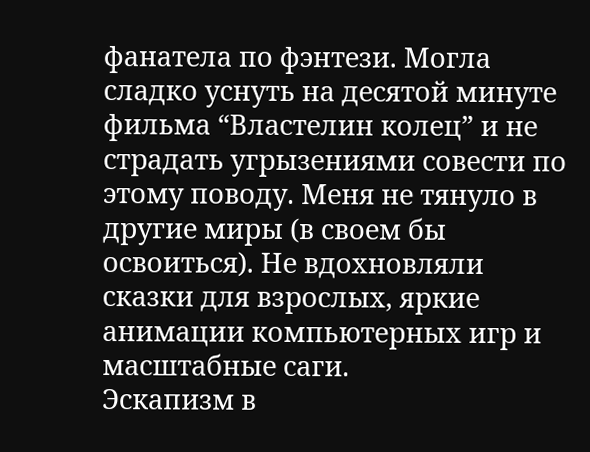фанатела по фэнтези. Могла сладко уснуть на десятой минуте фильма “Властелин колец” и не страдать угрызениями совести по этому поводу. Меня не тянуло в другие миры (в своем бы освоиться). Не вдохновляли сказки для взрослых, яркие анимации компьютерных игр и масштабные саги.
Эскапизм в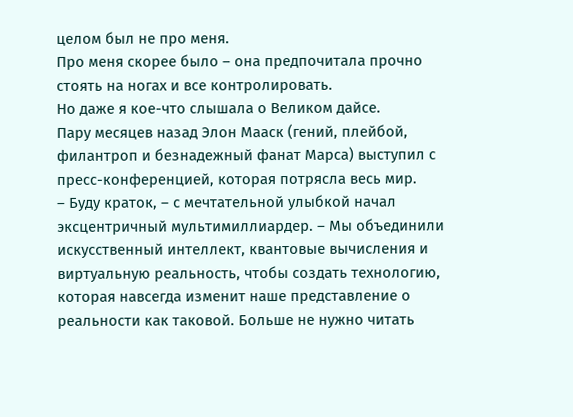целом был не про меня.
Про меня скорее было – она предпочитала прочно стоять на ногах и все контролировать.
Но даже я кое-что слышала о Великом дайсе.
Пару месяцев назад Элон Мааск (гений, плейбой, филантроп и безнадежный фанат Марса) выступил с пресс-конференцией, которая потрясла весь мир.
– Буду краток, – с мечтательной улыбкой начал эксцентричный мультимиллиардер. – Мы объединили искусственный интеллект, квантовые вычисления и виртуальную реальность, чтобы создать технологию, которая навсегда изменит наше представление о реальности как таковой. Больше не нужно читать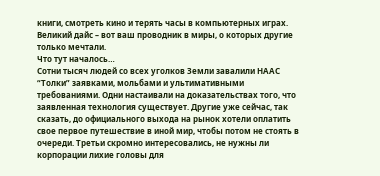книги, смотреть кино и терять часы в компьютерных играх. Великий дайс – вот ваш проводник в миры, о которых другие только мечтали.
Что тут началось…
Сотни тысяч людей со всех уголков Земли завалили НААС “Толки” заявками, мольбами и ультимативными требованиями. Одни настаивали на доказательствах того, что заявленная технология существует. Другие уже сейчас, так сказать, до официального выхода на рынок хотели оплатить свое первое путешествие в иной мир, чтобы потом не стоять в очереди. Третьи скромно интересовались, не нужны ли корпорации лихие головы для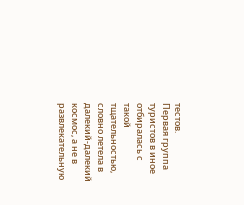тестов.
Первая группа туристов в иное отбиралась с такой тщательностью, словно летела в далекий-далекий космос, а не в развлекательную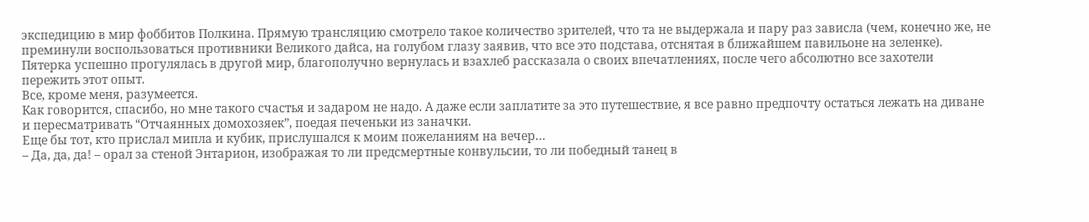экспедицию в мир фоббитов Полкина. Прямую трансляцию смотрело такое количество зрителей, что та не выдержала и пару раз зависла (чем, конечно же, не преминули воспользоваться противники Великого дайса, на голубом глазу заявив, что все это подстава, отснятая в ближайшем павильоне на зеленке).
Пятерка успешно прогулялась в другой мир, благополучно вернулась и взахлеб рассказала о своих впечатлениях, после чего абсолютно все захотели пережить этот опыт.
Все, кроме меня, разумеется.
Как говорится, спасибо, но мне такого счастья и задаром не надо. А даже если заплатите за это путешествие, я все равно предпочту остаться лежать на диване и пересматривать “Отчаянных домохозяек”, поедая печеньки из заначки.
Еще бы тот, кто прислал мипла и кубик, прислушался к моим пожеланиям на вечер…
– Да, да, да! – орал за стеной Энтарион, изображая то ли предсмертные конвульсии, то ли победный танец в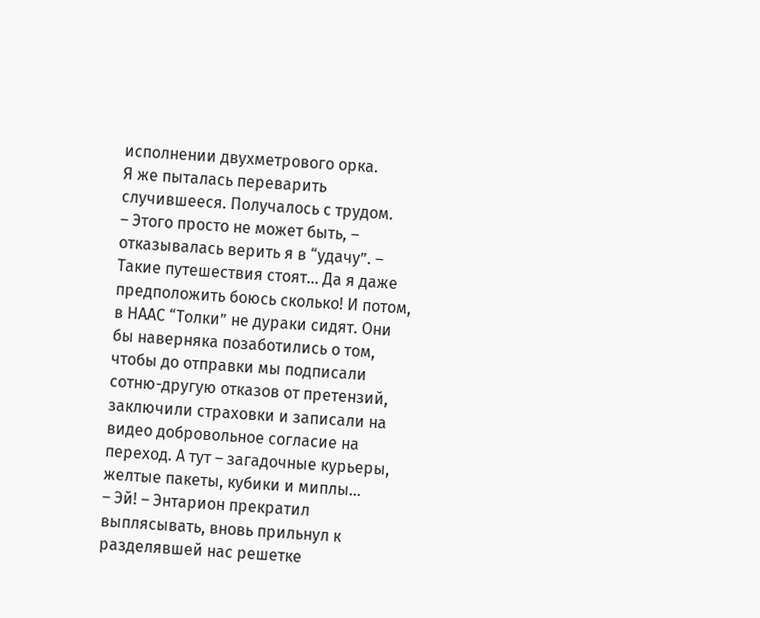исполнении двухметрового орка.
Я же пыталась переварить случившееся. Получалось с трудом.
– Этого просто не может быть, – отказывалась верить я в “удачу”. – Такие путешествия стоят… Да я даже предположить боюсь сколько! И потом, в НААС “Толки” не дураки сидят. Они бы наверняка позаботились о том, чтобы до отправки мы подписали сотню-другую отказов от претензий, заключили страховки и записали на видео добровольное согласие на переход. А тут – загадочные курьеры, желтые пакеты, кубики и миплы…
– Эй! – Энтарион прекратил выплясывать, вновь прильнул к разделявшей нас решетке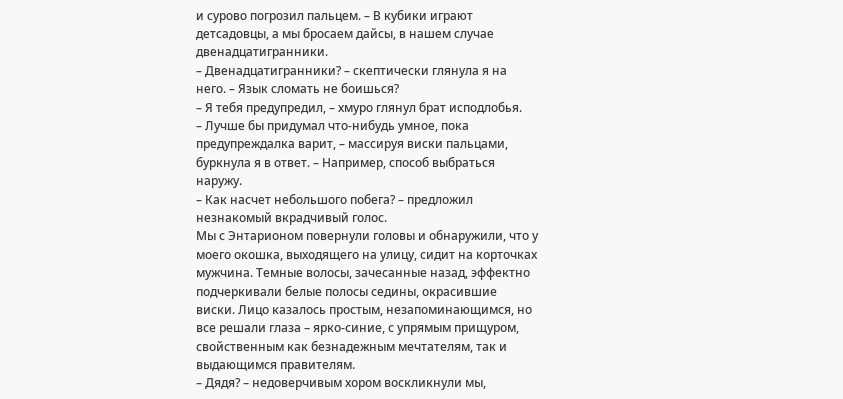и сурово погрозил пальцем. – В кубики играют детсадовцы, а мы бросаем дайсы, в нашем случае двенадцатигранники.
– Двенадцатигранники? – скептически глянула я на него. – Язык сломать не боишься?
– Я тебя предупредил, – хмуро глянул брат исподлобья.
– Лучше бы придумал что-нибудь умное, пока предупреждалка варит, – массируя виски пальцами, буркнула я в ответ. – Например, способ выбраться наружу.
– Как насчет небольшого побега? – предложил незнакомый вкрадчивый голос.
Мы с Энтарионом повернули головы и обнаружили, что у моего окошка, выходящего на улицу, сидит на корточках мужчина. Темные волосы, зачесанные назад, эффектно подчеркивали белые полосы седины, окрасившие виски. Лицо казалось простым, незапоминающимся, но все решали глаза – ярко-синие, с упрямым прищуром, свойственным как безнадежным мечтателям, так и выдающимся правителям.
– Дядя? – недоверчивым хором воскликнули мы,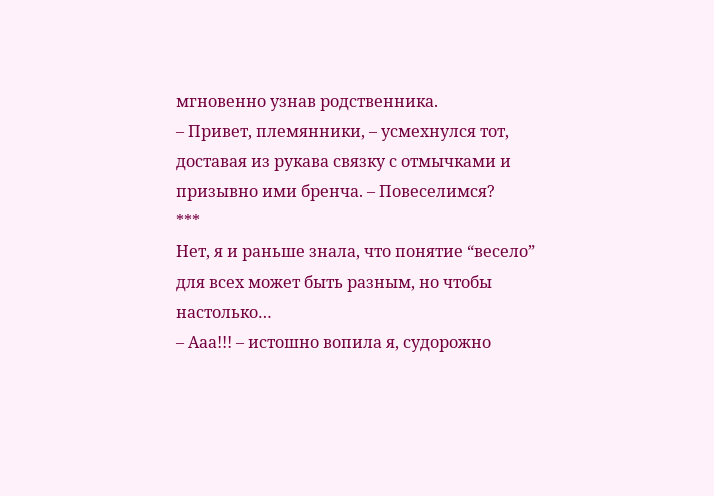мгновенно узнав родственника.
– Привет, племянники, – усмехнулся тот, доставая из рукава связку с отмычками и призывно ими бренча. – Повеселимся?
***
Нет, я и раньше знала, что понятие “весело” для всех может быть разным, но чтобы настолько…
– Ааа!!! – истошно вопила я, судорожно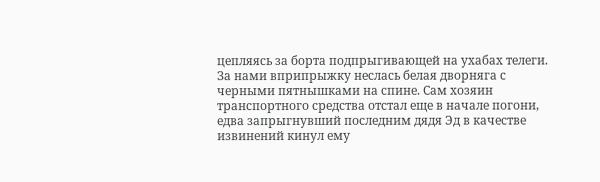цепляясь за борта подпрыгивающей на ухабах телеги.
За нами вприпрыжку неслась белая дворняга с черными пятнышками на спине. Сам хозяин транспортного средства отстал еще в начале погони, едва запрыгнувший последним дядя Эд в качестве извинений кинул ему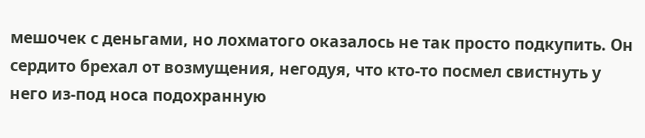мешочек с деньгами, но лохматого оказалось не так просто подкупить. Он сердито брехал от возмущения, негодуя, что кто-то посмел свистнуть у него из-под носа подохранную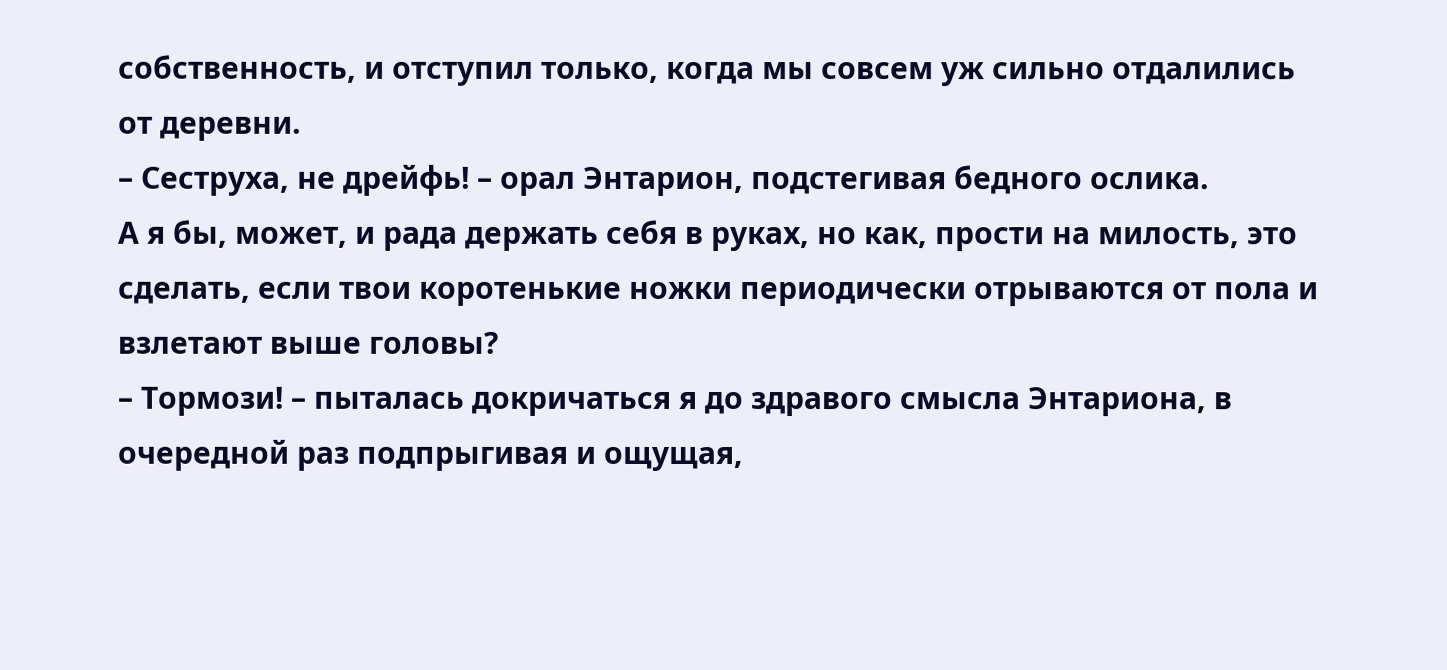собственность, и отступил только, когда мы совсем уж сильно отдалились от деревни.
– Сеструха, не дрейфь! – орал Энтарион, подстегивая бедного ослика.
А я бы, может, и рада держать себя в руках, но как, прости на милость, это сделать, если твои коротенькие ножки периодически отрываются от пола и взлетают выше головы?
– Тормози! – пыталась докричаться я до здравого смысла Энтариона, в очередной раз подпрыгивая и ощущая,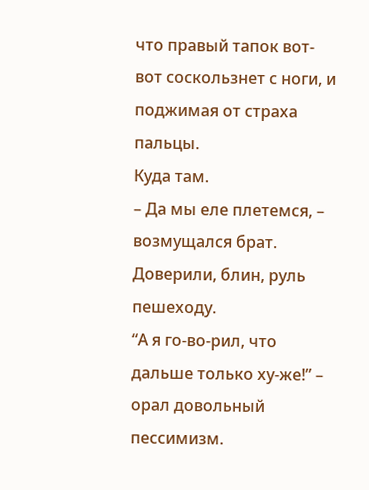что правый тапок вот-вот соскользнет с ноги, и поджимая от страха пальцы.
Куда там.
– Да мы еле плетемся, – возмущался брат.
Доверили, блин, руль пешеходу.
“А я го-во-рил, что дальше только ху-же!” – орал довольный пессимизм.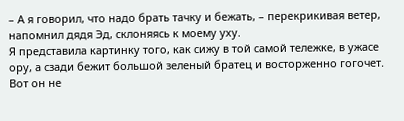– А я говорил, что надо брать тачку и бежать, – перекрикивая ветер, напомнил дядя Эд, склоняясь к моему уху.
Я представила картинку того, как сижу в той самой тележке, в ужасе ору, а сзади бежит большой зеленый братец и восторженно гогочет. Вот он не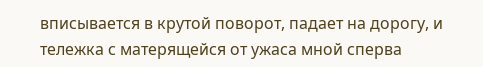вписывается в крутой поворот, падает на дорогу, и тележка с матерящейся от ужаса мной сперва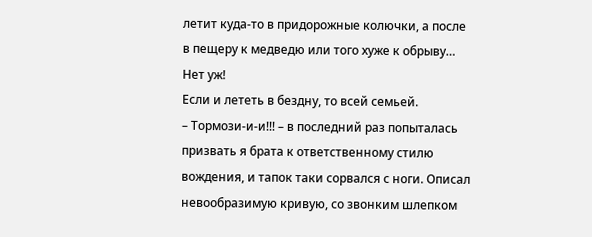летит куда-то в придорожные колючки, а после в пещеру к медведю или того хуже к обрыву…
Нет уж!
Если и лететь в бездну, то всей семьей.
– Тормози-и-и!!! – в последний раз попыталась призвать я брата к ответственному стилю вождения, и тапок таки сорвался с ноги. Описал невообразимую кривую, со звонким шлепком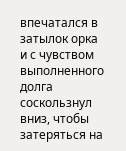впечатался в затылок орка и с чувством выполненного долга соскользнул вниз, чтобы затеряться на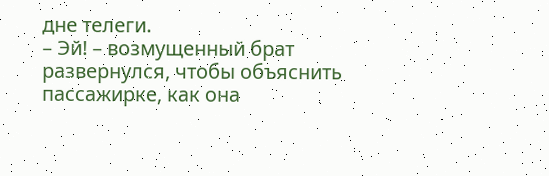дне телеги.
– Эй! – возмущенный брат развернулся, чтобы объяснить пассажирке, как она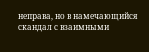неправа, но в намечающийся скандал с взаимными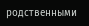родственными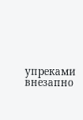упреками внезапно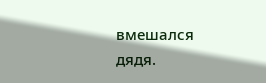вмешался дядя.